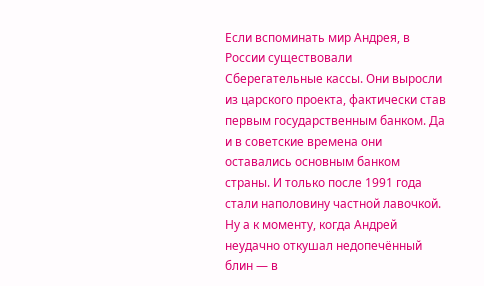Если вспоминать мир Андрея, в России существовали Сберегательные кассы. Они выросли из царского проекта, фактически став первым государственным банком. Да и в советские времена они оставались основным банком страны. И только после 1991 года стали наполовину частной лавочкой. Ну а к моменту, когда Андрей неудачно откушал недопечённый блин — в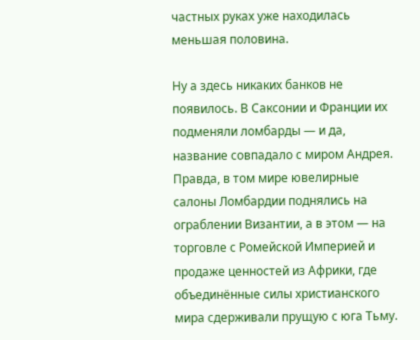частных руках уже находилась меньшая половина.

Ну а здесь никаких банков не появилось. В Саксонии и Франции их подменяли ломбарды — и да, название совпадало с миром Андрея. Правда, в том мире ювелирные салоны Ломбардии поднялись на ограблении Византии, а в этом — на торговле с Ромейской Империей и продаже ценностей из Африки, где объединённые силы христианского мира сдерживали прущую с юга Тьму.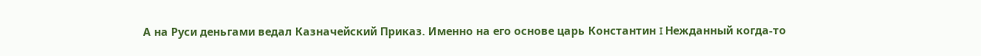А на Руси деньгами ведал Казначейский Приказ. Именно на его основе царь Константин I Нежданный когда-то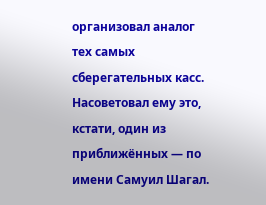организовал аналог тех самых сберегательных касс. Насоветовал ему это, кстати, один из приближённых — по имени Самуил Шагал.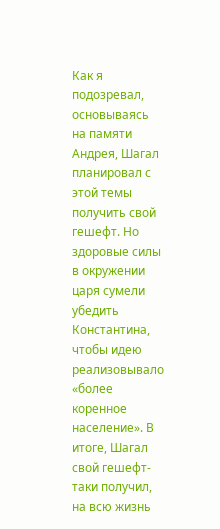Как я подозревал, основываясь на памяти Андрея, Шагал планировал с этой темы получить свой гешефт. Но здоровые силы в окружении царя сумели убедить Константина, чтобы идею реализовывало «более коренное население». В итоге, Шагал свой гешефт-таки получил, на всю жизнь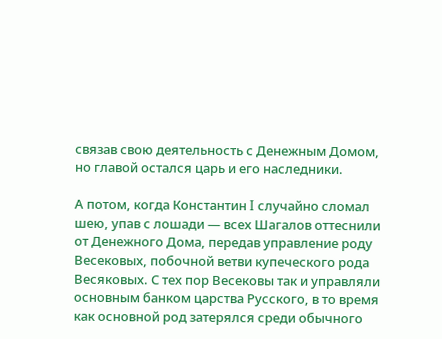связав свою деятельность с Денежным Домом, но главой остался царь и его наследники.

А потом, когда Константин I случайно сломал шею, упав с лошади — всех Шагалов оттеснили от Денежного Дома, передав управление роду Весековых, побочной ветви купеческого рода Весяковых. С тех пор Весековы так и управляли основным банком царства Русского, в то время как основной род затерялся среди обычного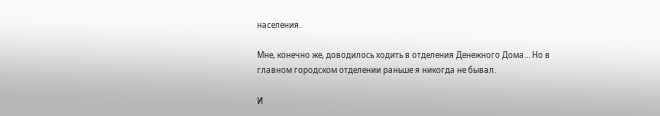населения.

Мне, конечно же, доводилось ходить в отделения Денежного Дома… Но в главном городском отделении раньше я никогда не бывал.

И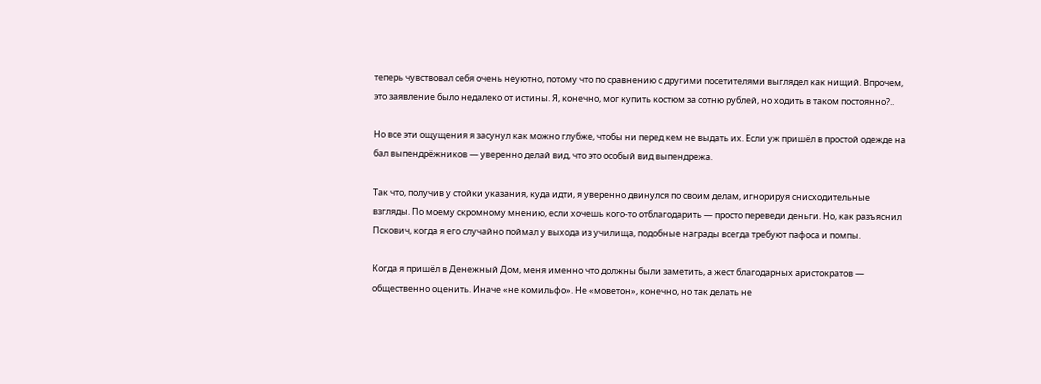теперь чувствовал себя очень неуютно, потому что по сравнению с другими посетителями выглядел как нищий. Впрочем, это заявление было недалеко от истины. Я, конечно, мог купить костюм за сотню рублей, но ходить в таком постоянно?..

Но все эти ощущения я засунул как можно глубже, чтобы ни перед кем не выдать их. Если уж пришёл в простой одежде на бал выпендрёжников — уверенно делай вид, что это особый вид выпендрежа.

Так что, получив у стойки указания, куда идти, я уверенно двинулся по своим делам, игнорируя снисходительные взгляды. По моему скромному мнению, если хочешь кого-то отблагодарить — просто переведи деньги. Но, как разъяснил Пскович, когда я его случайно поймал у выхода из училища, подобные награды всегда требуют пафоса и помпы.

Когда я пришёл в Денежный Дом, меня именно что должны были заметить, а жест благодарных аристократов — общественно оценить. Иначе «не комильфо». Не «моветон», конечно, но так делать не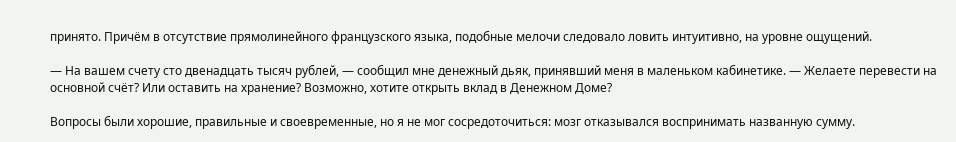принято. Причём в отсутствие прямолинейного французского языка, подобные мелочи следовало ловить интуитивно, на уровне ощущений.

— На вашем счету сто двенадцать тысяч рублей, — сообщил мне денежный дьяк, принявший меня в маленьком кабинетике. — Желаете перевести на основной счёт? Или оставить на хранение? Возможно, хотите открыть вклад в Денежном Доме?

Вопросы были хорошие, правильные и своевременные, но я не мог сосредоточиться: мозг отказывался воспринимать названную сумму.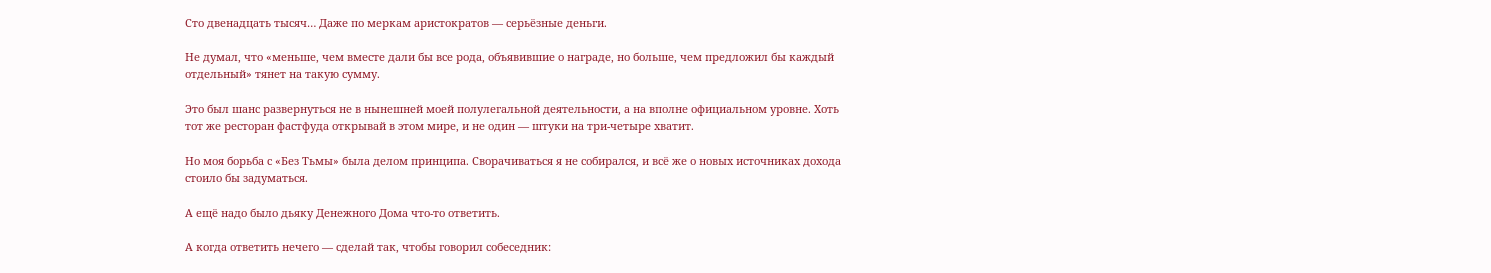Сто двенадцать тысяч… Даже по меркам аристократов — серьёзные деньги.

Не думал, что «меньше, чем вместе дали бы все рода, объявившие о награде, но больше, чем предложил бы каждый отдельный» тянет на такую сумму.

Это был шанс развернуться не в нынешней моей полулегальной деятельности, а на вполне официальном уровне. Хоть тот же ресторан фастфуда открывай в этом мире, и не один — штуки на три-четыре хватит.

Но моя борьба с «Без Тьмы» была делом принципа. Сворачиваться я не собирался, и всё же о новых источниках дохода стоило бы задуматься.

А ещё надо было дьяку Денежного Дома что-то ответить.

А когда ответить нечего — сделай так, чтобы говорил собеседник: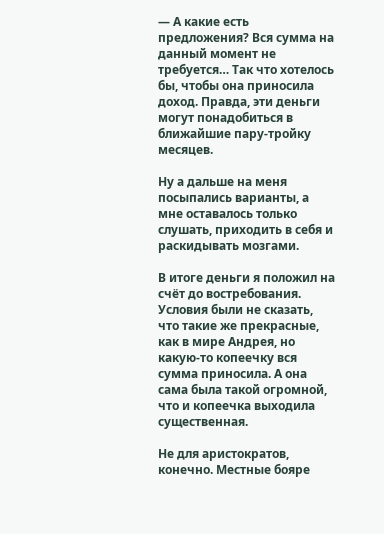— А какие есть предложения? Вся сумма на данный момент не требуется… Так что хотелось бы, чтобы она приносила доход. Правда, эти деньги могут понадобиться в ближайшие пару-тройку месяцев.

Ну а дальше на меня посыпались варианты, а мне оставалось только слушать, приходить в себя и раскидывать мозгами.

В итоге деньги я положил на счёт до востребования. Условия были не сказать, что такие же прекрасные, как в мире Андрея, но какую-то копеечку вся сумма приносила. А она сама была такой огромной, что и копеечка выходила существенная.

Не для аристократов, конечно. Местные бояре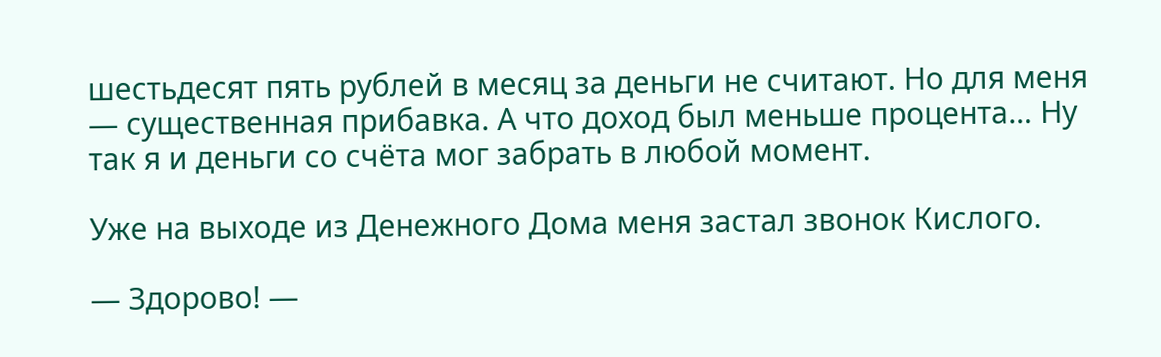шестьдесят пять рублей в месяц за деньги не считают. Но для меня — существенная прибавка. А что доход был меньше процента… Ну так я и деньги со счёта мог забрать в любой момент.

Уже на выходе из Денежного Дома меня застал звонок Кислого.

— Здорово! —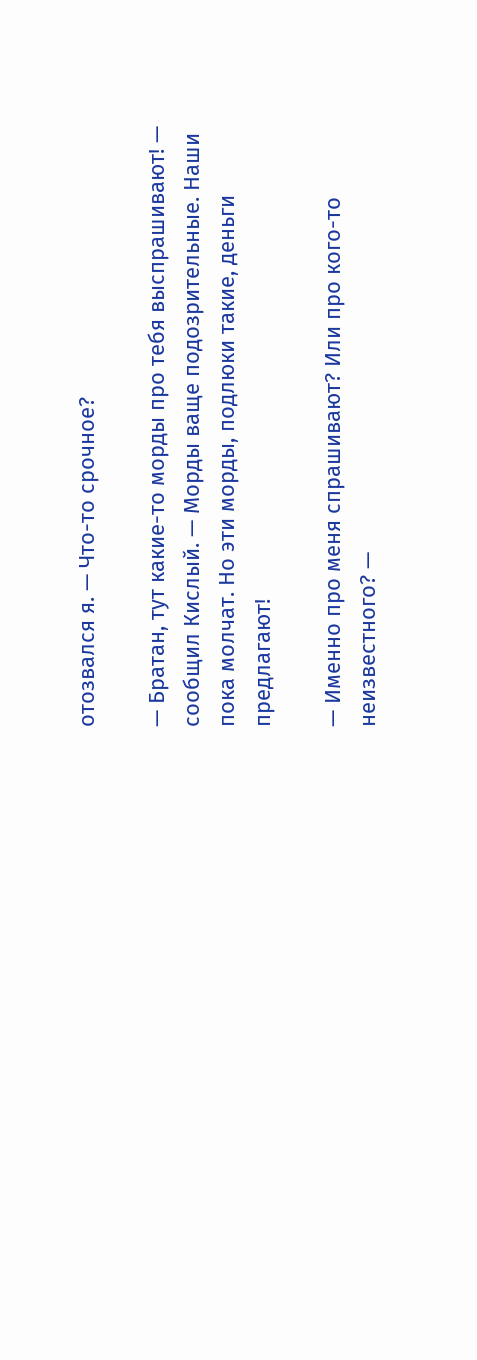отозвался я. — Что-то срочное?

— Братан, тут какие-то морды про тебя выспрашивают! — сообщил Кислый. — Морды ваще подозрительные. Наши пока молчат. Но эти морды, подлюки такие, деньги предлагают!

— Именно про меня спрашивают? Или про кого-то неизвестного? —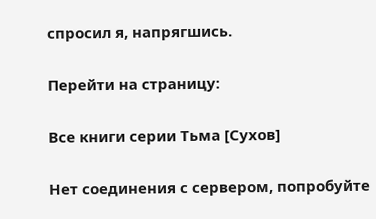спросил я, напрягшись.

Перейти на страницу:

Все книги серии Тьма [Сухов]

Нет соединения с сервером, попробуйте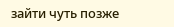зайти чуть позже